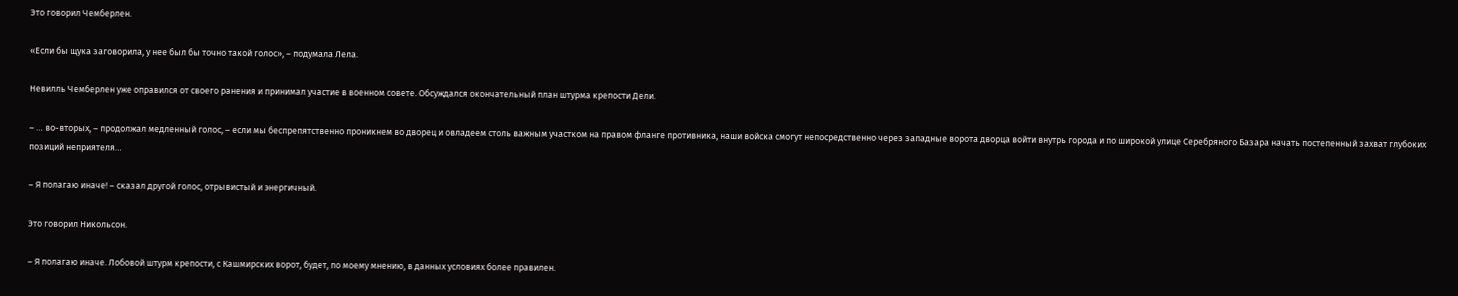Это говорил Чемберлен.

«Если бы щука заговорила, у нее был бы точно такой голос», – подумала Лела.

Невилль Чемберлен уже оправился от своего ранения и принимал участие в военном совете. Обсуждался окончательный план штурма крепости Дели.

– … во-вторых, – продолжал медленный голос, – если мы беспрепятственно проникнем во дворец и овладеем столь важным участком на правом фланге противника, наши войска смогут непосредственно через западные ворота дворца войти внутрь города и по широкой улице Серебряного Базара начать постепенный захват глубоких позиций неприятеля…

– Я полагаю иначе! – сказал другой голос, отрывистый и энергичный.

Это говорил Никольсон.

– Я полагаю иначе. Лобовой штурм крепости, с Кашмирских ворот, будет, по моему мнению, в данных условиях более правилен.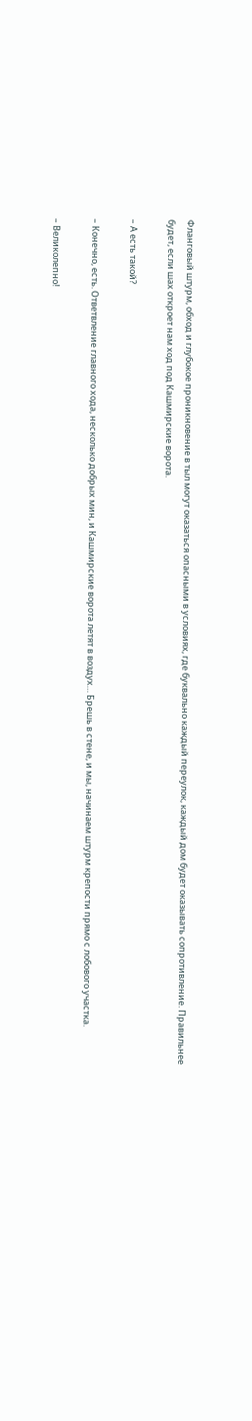Фланговый штурм, обход и глубокое проникновение в тыл могут оказаться опасными в условиях, где буквально каждый переулок, каждый дом будет оказывать сопротивление. Правильнее будет, если шах откроет нам ход под Кашмирские ворота.

– А есть такой?

– Конечно, есть. Ответвление главного хода, несколько добрых мин, и Кашмирские ворота летят в воздух… Брешь в стене, и мы, начинаем штурм крепости прямо с лобового участка.

– Великолепно!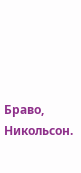Браво, Никольсон.